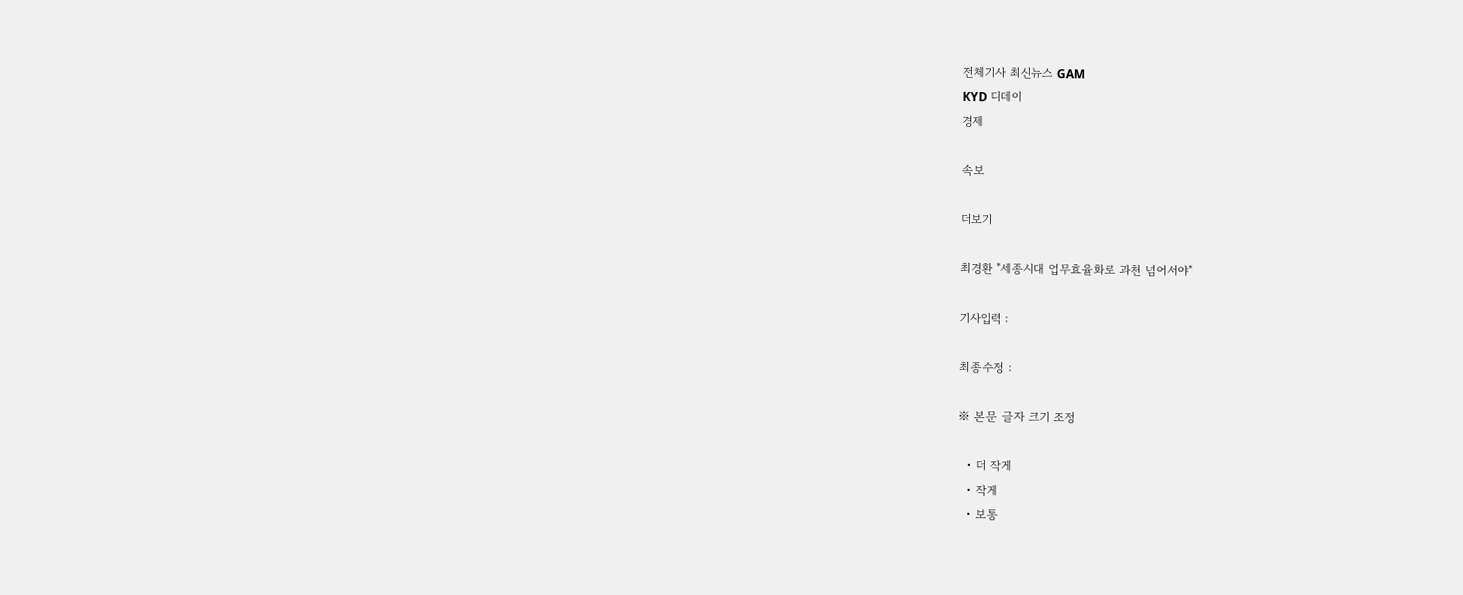전체기사 최신뉴스 GAM
KYD 디데이
경제

속보

더보기

최경환 "세종시대 업무효율화로 과천 넘어서야"

기사입력 :

최종수정 :

※ 본문 글자 크기 조정

  • 더 작게
  • 작게
  • 보통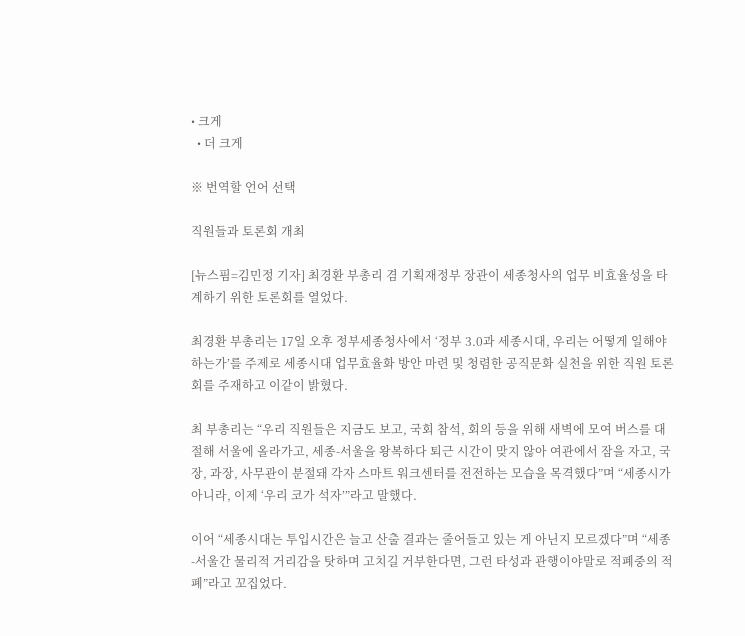• 크게
  • 더 크게

※ 번역할 언어 선택

직원들과 토론회 개최

[뉴스핌=김민정 기자] 최경환 부총리 겸 기획재정부 장관이 세종청사의 업무 비효율성을 타계하기 위한 토론회를 열었다.

최경환 부총리는 17일 오후 정부세종청사에서 ‘정부 3.0과 세종시대, 우리는 어떻게 일해야 하는가’를 주제로 세종시대 업무효율화 방안 마련 및 청렴한 공직문화 실천을 위한 직원 토론회를 주재하고 이같이 밝혔다.

최 부총리는 “우리 직원들은 지금도 보고, 국회 참석, 회의 등을 위해 새벽에 모여 버스를 대절해 서울에 올라가고, 세종-서울을 왕복하다 퇴근 시간이 맞지 않아 여관에서 잠을 자고, 국장, 과장, 사무관이 분절돼 각자 스마트 워크센터를 전전하는 모습을 목격했다”며 “세종시가 아니라, 이제 ‘우리 코가 석자’”라고 말했다.

이어 “세종시대는 투입시간은 늘고 산출 결과는 줄어들고 있는 게 아닌지 모르겠다”며 “세종-서울간 물리적 거리감을 탓하며 고치길 거부한다면, 그런 타성과 관행이야말로 적폐중의 적폐”라고 꼬집었다.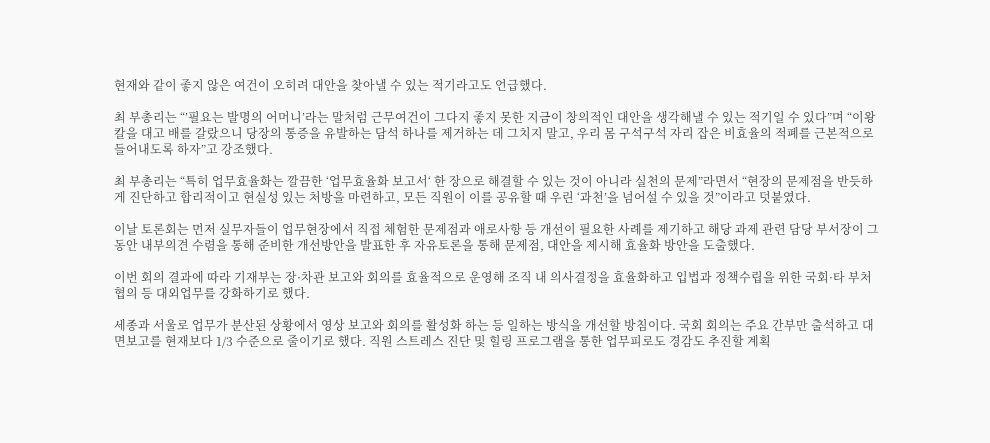현재와 같이 좋지 않은 여건이 오히려 대안을 찾아낼 수 있는 적기라고도 언급했다.

최 부총리는 “’필요는 발명의 어머니’라는 말처럼 근무여건이 그다지 좋지 못한 지금이 창의적인 대안을 생각해낼 수 있는 적기일 수 있다”며 “이왕 칼을 대고 배를 갈랐으니 당장의 통증을 유발하는 담석 하나를 제거하는 데 그치지 말고, 우리 몸 구석구석 자리 잡은 비효율의 적폐를 근본적으로 들어내도록 하자”고 강조했다.

최 부총리는 “특히 업무효율화는 깔끔한 ‘업무효율화 보고서‘ 한 장으로 해결할 수 있는 것이 아니라 실천의 문제”라면서 “현장의 문제점을 반듯하게 진단하고 합리적이고 현실성 있는 처방을 마련하고, 모든 직원이 이를 공유할 때 우린 ‘과천’을 넘어설 수 있을 것”이라고 덧붙였다.

이날 토론회는 먼저 실무자들이 업무현장에서 직접 체험한 문제점과 애로사항 등 개선이 필요한 사례를 제기하고 해당 과제 관련 담당 부서장이 그 동안 내부의견 수렴을 통해 준비한 개선방안을 발표한 후 자유토론을 통해 문제점, 대안을 제시해 효율화 방안을 도출했다.

이번 회의 결과에 따라 기재부는 장·차관 보고와 회의를 효율적으로 운영해 조직 내 의사결정을 효율화하고 입법과 정책수립을 위한 국회·타 부처 협의 등 대외업무를 강화하기로 했다.

세종과 서울로 업무가 분산된 상황에서 영상 보고와 회의를 활성화 하는 등 일하는 방식을 개선할 방침이다. 국회 회의는 주요 간부만 출석하고 대면보고를 현재보다 1/3 수준으로 줄이기로 했다. 직원 스트레스 진단 및 힐링 프로그램을 통한 업무피로도 경감도 추진할 계획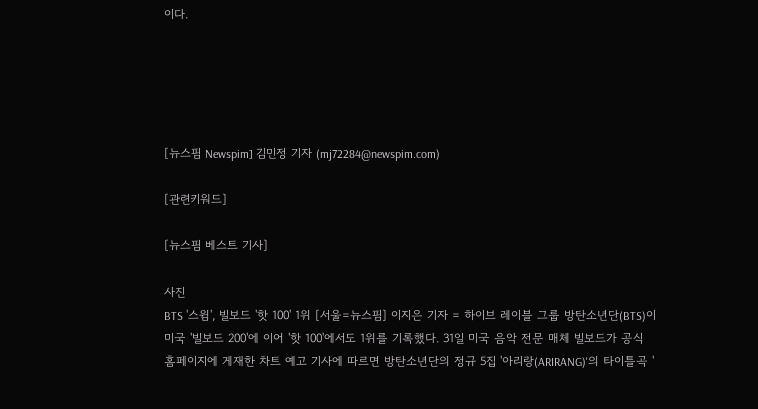이다.





[뉴스핌 Newspim] 김민정 기자 (mj72284@newspim.com)

[관련키워드]

[뉴스핌 베스트 기사]

사진
BTS '스윔', 빌보드 '핫 100' 1위 [서울=뉴스핌] 이지은 기자 = 하이브 레이블 그룹 방탄소년단(BTS)이 미국 '빌보드 200'에 이어 '핫 100'에서도 1위를 기록했다. 31일 미국 음악 전문 매체 빌보드가 공식 홈페이지에 게재한 차트 예고 기사에 따르면 방탄소년단의 정규 5집 '아리랑(ARIRANG)'의 타이틀곡 '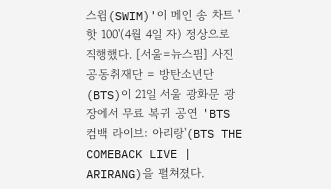스윔(SWIM)'이 메인 송 차트 '핫 100'(4월 4일 자) 정상으로 직행했다. [서울=뉴스핌] 사진공동취재단 = 방탄소년단(BTS)이 21일 서울 광화문 광장에서 무료 복귀 공연 'BTS 컴백 라이브: 아리랑'(BTS THE COMEBACK LIVE | ARIRANG)을 펼쳐졌다.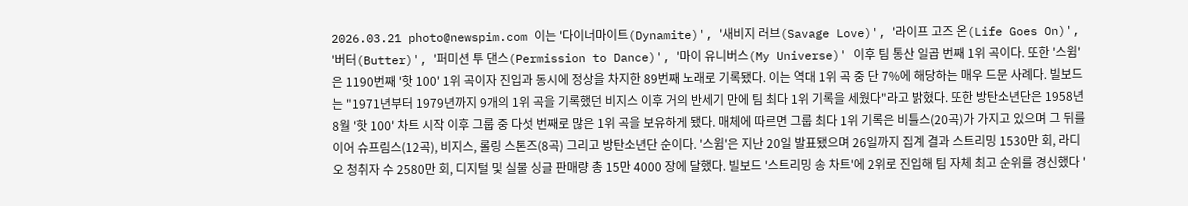2026.03.21 photo@newspim.com 이는 '다이너마이트(Dynamite)', '새비지 러브(Savage Love)', '라이프 고즈 온(Life Goes On)', '버터(Butter)', '퍼미션 투 댄스(Permission to Dance)', '마이 유니버스(My Universe)' 이후 팀 통산 일곱 번째 1위 곡이다. 또한 '스윔'은 1190번째 '핫 100' 1위 곡이자 진입과 동시에 정상을 차지한 89번째 노래로 기록됐다. 이는 역대 1위 곡 중 단 7%에 해당하는 매우 드문 사례다. 빌보드는 "1971년부터 1979년까지 9개의 1위 곡을 기록했던 비지스 이후 거의 반세기 만에 팀 최다 1위 기록을 세웠다"라고 밝혔다. 또한 방탄소년단은 1958년 8월 '핫 100' 차트 시작 이후 그룹 중 다섯 번째로 많은 1위 곡을 보유하게 됐다. 매체에 따르면 그룹 최다 1위 기록은 비틀스(20곡)가 가지고 있으며 그 뒤를 이어 슈프림스(12곡), 비지스, 롤링 스톤즈(8곡) 그리고 방탄소년단 순이다. '스윔'은 지난 20일 발표됐으며 26일까지 집계 결과 스트리밍 1530만 회, 라디오 청취자 수 2580만 회, 디지털 및 실물 싱글 판매량 총 15만 4000 장에 달했다. 빌보드 '스트리밍 송 차트'에 2위로 진입해 팀 자체 최고 순위를 경신했다 '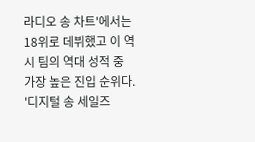라디오 송 차트'에서는 18위로 데뷔했고 이 역시 팀의 역대 성적 중 가장 높은 진입 순위다. '디지털 송 세일즈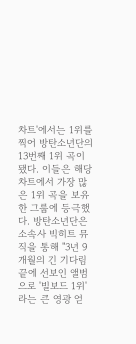차트'에서는 1위를 찍어 방탄소년단의 13번째 1위 곡이 됐다. 이들은 해당 차트에서 가장 많은 1위 곡을 보유한 그룹에 등극했다. 방탄소년단은 소속사 빅히트 뮤직을 통해 "3년 9개월의 긴 기다림 끝에 선보인 앨범으로 '빌보드 1위'라는 큰 영광 얻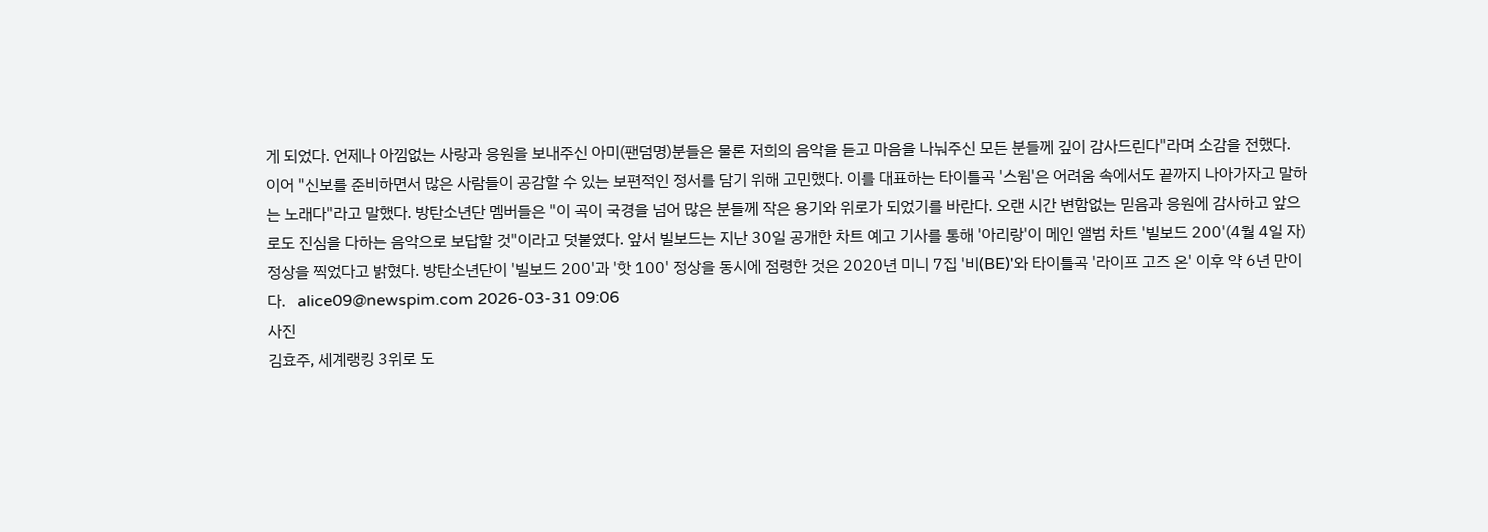게 되었다. 언제나 아낌없는 사랑과 응원을 보내주신 아미(팬덤명)분들은 물론 저희의 음악을 듣고 마음을 나눠주신 모든 분들께 깊이 감사드린다"라며 소감을 전했다. 이어 "신보를 준비하면서 많은 사람들이 공감할 수 있는 보편적인 정서를 담기 위해 고민했다. 이를 대표하는 타이틀곡 '스윔'은 어려움 속에서도 끝까지 나아가자고 말하는 노래다"라고 말했다. 방탄소년단 멤버들은 "이 곡이 국경을 넘어 많은 분들께 작은 용기와 위로가 되었기를 바란다. 오랜 시간 변함없는 믿음과 응원에 감사하고 앞으로도 진심을 다하는 음악으로 보답할 것"이라고 덧붙였다. 앞서 빌보드는 지난 30일 공개한 차트 예고 기사를 통해 '아리랑'이 메인 앨범 차트 '빌보드 200'(4월 4일 자) 정상을 찍었다고 밝혔다. 방탄소년단이 '빌보드 200'과 '핫 100' 정상을 동시에 점령한 것은 2020년 미니 7집 '비(BE)'와 타이틀곡 '라이프 고즈 온' 이후 약 6년 만이다.   alice09@newspim.com 2026-03-31 09:06
사진
김효주, 세계랭킹 3위로 도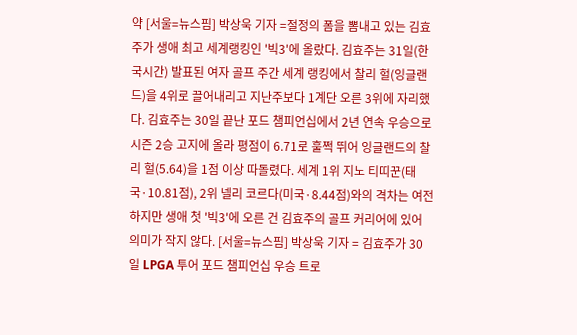약 [서울=뉴스핌] 박상욱 기자 =절정의 폼을 뽐내고 있는 김효주가 생애 최고 세계랭킹인 '빅3'에 올랐다. 김효주는 31일(한국시간) 발표된 여자 골프 주간 세계 랭킹에서 찰리 헐(잉글랜드)을 4위로 끌어내리고 지난주보다 1계단 오른 3위에 자리했다. 김효주는 30일 끝난 포드 챔피언십에서 2년 연속 우승으로 시즌 2승 고지에 올라 평점이 6.71로 훌쩍 뛰어 잉글랜드의 찰리 헐(5.64)을 1점 이상 따돌렸다. 세계 1위 지노 티띠꾼(태국·10.81점), 2위 넬리 코르다(미국·8.44점)와의 격차는 여전하지만 생애 첫 '빅3'에 오른 건 김효주의 골프 커리어에 있어 의미가 작지 않다. [서울=뉴스핌] 박상욱 기자 = 김효주가 30일 LPGA 투어 포드 챔피언십 우승 트로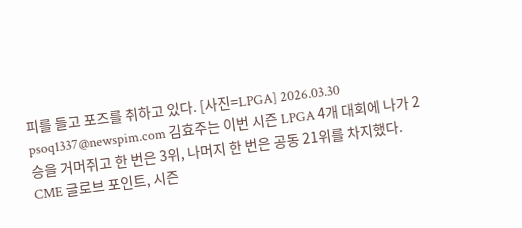피를 들고 포즈를 취하고 있다. [사진=LPGA] 2026.03.30 psoq1337@newspim.com 김효주는 이번 시즌 LPGA 4개 대회에 나가 2승을 거머쥐고 한 번은 3위, 나머지 한 번은 공동 21위를 차지했다. CME 글로브 포인트, 시즌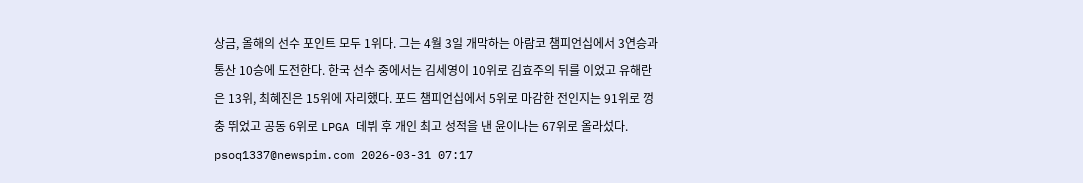상금, 올해의 선수 포인트 모두 1위다. 그는 4월 3일 개막하는 아람코 챔피언십에서 3연승과 통산 10승에 도전한다. 한국 선수 중에서는 김세영이 10위로 김효주의 뒤를 이었고 유해란은 13위, 최혜진은 15위에 자리했다. 포드 챔피언십에서 5위로 마감한 전인지는 91위로 껑충 뛰었고 공동 6위로 LPGA 데뷔 후 개인 최고 성적을 낸 윤이나는 67위로 올라섰다. psoq1337@newspim.com 2026-03-31 07:17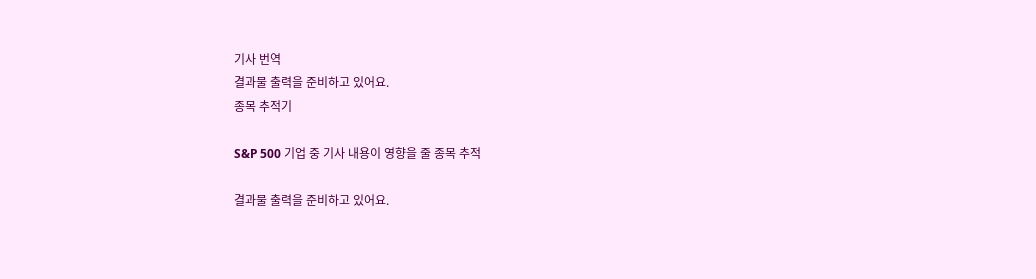기사 번역
결과물 출력을 준비하고 있어요.
종목 추적기

S&P 500 기업 중 기사 내용이 영향을 줄 종목 추적

결과물 출력을 준비하고 있어요.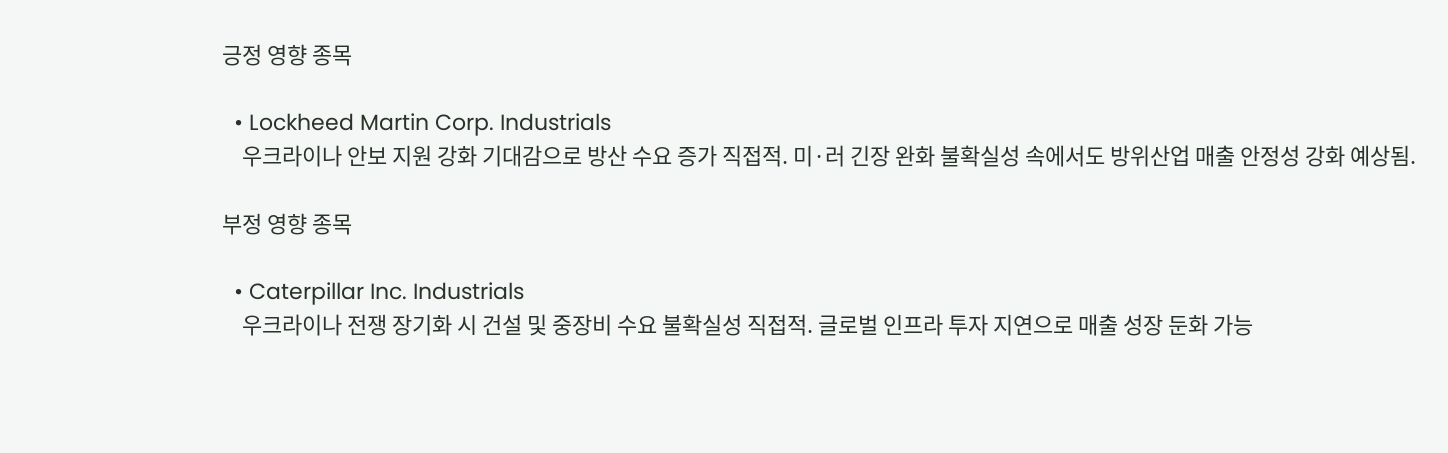긍정 영향 종목

  • Lockheed Martin Corp. Industrials
    우크라이나 안보 지원 강화 기대감으로 방산 수요 증가 직접적. 미·러 긴장 완화 불확실성 속에서도 방위산업 매출 안정성 강화 예상됨.

부정 영향 종목

  • Caterpillar Inc. Industrials
    우크라이나 전쟁 장기화 시 건설 및 중장비 수요 불확실성 직접적. 글로벌 인프라 투자 지연으로 매출 성장 둔화 가능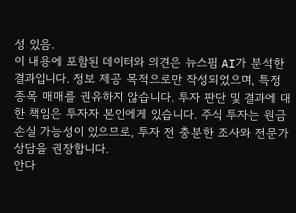성 있음.
이 내용에 포함된 데이터와 의견은 뉴스핌 AI가 분석한 결과입니다. 정보 제공 목적으로만 작성되었으며, 특정 종목 매매를 권유하지 않습니다. 투자 판단 및 결과에 대한 책임은 투자자 본인에게 있습니다. 주식 투자는 원금 손실 가능성이 있으므로, 투자 전 충분한 조사와 전문가 상담을 권장합니다.
안다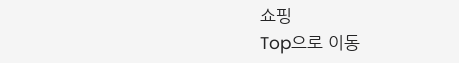쇼핑
Top으로 이동